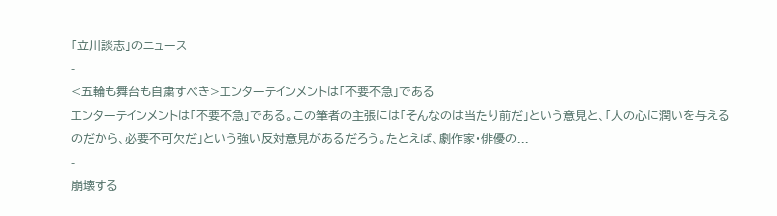「立川談志」のニュース
-
<五輪も舞台も自粛すべき>エンターテインメントは「不要不急」である
エンターテインメントは「不要不急」である。この筆者の主張には「そんなのは当たり前だ」という意見と、「人の心に潤いを与えるのだから、必要不可欠だ」という強い反対意見があるだろう。たとえば、劇作家・俳優の...
-
崩壊する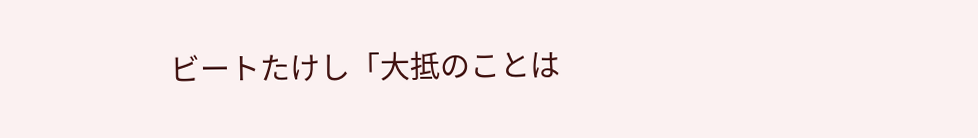ビートたけし「大抵のことは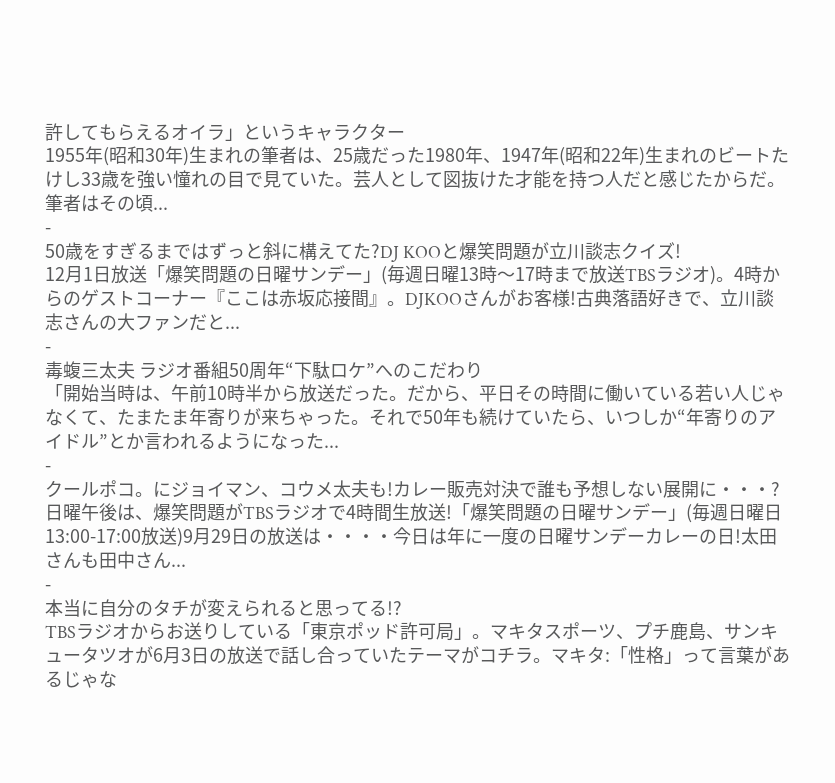許してもらえるオイラ」というキャラクター
1955年(昭和30年)生まれの筆者は、25歳だった1980年、1947年(昭和22年)生まれのビートたけし33歳を強い憧れの目で見ていた。芸人として図抜けた才能を持つ人だと感じたからだ。筆者はその頃...
-
50歳をすぎるまではずっと斜に構えてた?DJ KOOと爆笑問題が立川談志クイズ!
12月1日放送「爆笑問題の日曜サンデー」(毎週日曜13時〜17時まで放送TBSラジオ)。4時からのゲストコーナー『ここは赤坂応接間』。DJKOOさんがお客様!古典落語好きで、立川談志さんの大ファンだと...
-
毒蝮三太夫 ラジオ番組50周年“下駄ロケ”へのこだわり
「開始当時は、午前10時半から放送だった。だから、平日その時間に働いている若い人じゃなくて、たまたま年寄りが来ちゃった。それで50年も続けていたら、いつしか“年寄りのアイドル”とか言われるようになった...
-
クールポコ。にジョイマン、コウメ太夫も!カレー販売対決で誰も予想しない展開に・・・?
日曜午後は、爆笑問題がTBSラジオで4時間生放送!「爆笑問題の日曜サンデー」(毎週日曜日13:00-17:00放送)9月29日の放送は・・・・今日は年に一度の日曜サンデーカレーの日!太田さんも田中さん...
-
本当に自分のタチが変えられると思ってる!?
TBSラジオからお送りしている「東京ポッド許可局」。マキタスポーツ、プチ鹿島、サンキュータツオが6月3日の放送で話し合っていたテーマがコチラ。マキタ:「性格」って言葉があるじゃな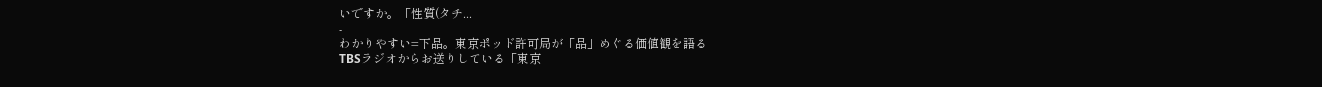いですか。「性質(タチ...
-
わかりやすい=下品。東京ポッド許可局が「品」めぐる価値観を語る
TBSラジオからお送りしている「東京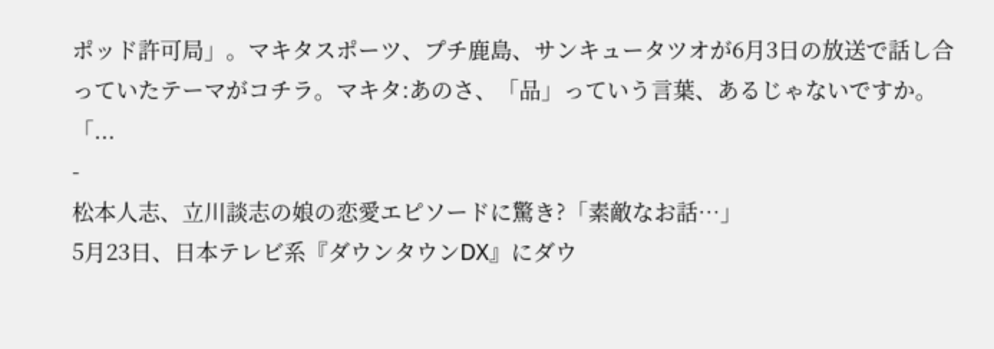ポッド許可局」。マキタスポーツ、プチ鹿島、サンキュータツオが6月3日の放送で話し合っていたテーマがコチラ。マキタ:あのさ、「品」っていう言葉、あるじゃないですか。「...
-
松本人志、立川談志の娘の恋愛エピソードに驚き?「素敵なお話…」
5月23日、日本テレビ系『ダウンタウンDX』にダウ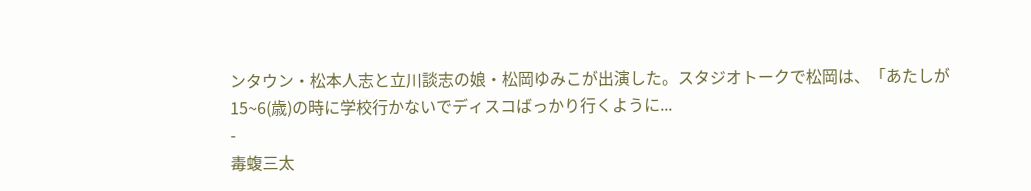ンタウン・松本人志と立川談志の娘・松岡ゆみこが出演した。スタジオトークで松岡は、「あたしが15~6(歳)の時に学校行かないでディスコばっかり行くように...
-
毒蝮三太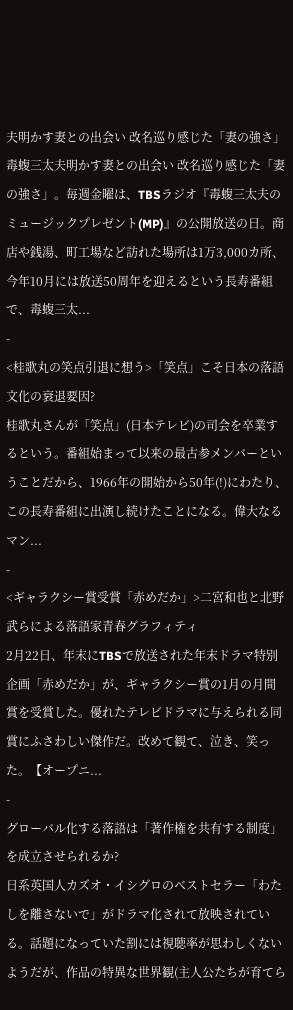夫明かす妻との出会い 改名巡り感じた「妻の強さ」
毒蝮三太夫明かす妻との出会い 改名巡り感じた「妻の強さ」。毎週金曜は、TBSラジオ『毒蝮三太夫のミュージックプレゼント(MP)』の公開放送の日。商店や銭湯、町工場など訪れた場所は1万3,000カ所、今年10月には放送50周年を迎えるという長寿番組で、毒蝮三太...
-
<桂歌丸の笑点引退に想う>「笑点」こそ日本の落語文化の衰退要因?
桂歌丸さんが「笑点」(日本テレビ)の司会を卒業するという。番組始まって以来の最古参メンバーということだから、1966年の開始から50年(!)にわたり、この長寿番組に出演し続けたことになる。偉大なるマン...
-
<ギャラクシー賞受賞「赤めだか」>二宮和也と北野武らによる落語家青春グラフィティ
2月22日、年末にTBSで放送された年末ドラマ特別企画「赤めだか」が、ギャラクシー賞の1月の月間賞を受賞した。優れたテレビドラマに与えられる同賞にふさわしい傑作だ。改めて観て、泣き、笑った。【オープニ...
-
グローバル化する落語は「著作権を共有する制度」を成立させられるか?
日系英国人カズオ・イシグロのベストセラー「わたしを離さないで」がドラマ化されて放映されている。話題になっていた割には視聴率が思わしくないようだが、作品の特異な世界観(主人公たちが育てら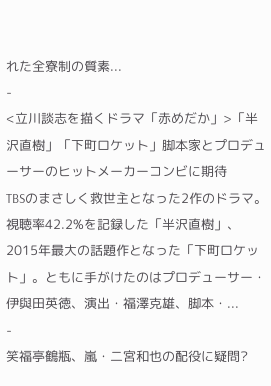れた全寮制の質素...
-
<立川談志を描くドラマ「赤めだか」>「半沢直樹」「下町ロケット」脚本家とプロデューサーのヒットメーカーコンビに期待
TBSのまさしく救世主となった2作のドラマ。視聴率42.2%を記録した「半沢直樹」、2015年最大の話題作となった「下町ロケット」。ともに手がけたのはプロデューサー・伊與田英徳、演出・福澤克雄、脚本・...
-
笑福亭鶴瓶、嵐・二宮和也の配役に疑問?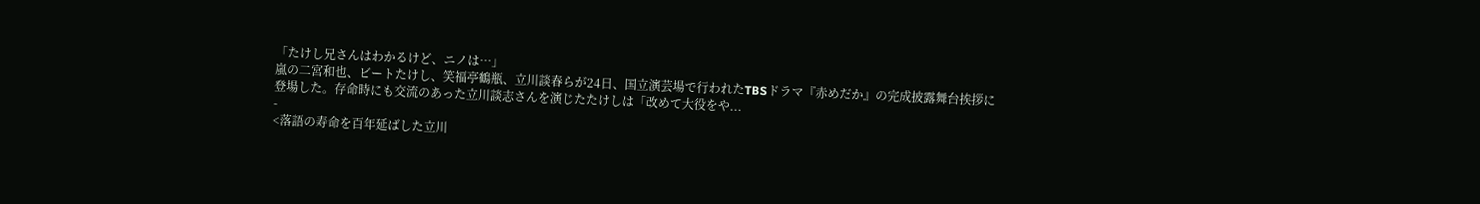「たけし兄さんはわかるけど、ニノは…」
嵐の二宮和也、ビートたけし、笑福亭鶴瓶、立川談春らが24日、国立演芸場で行われたTBSドラマ『赤めだか』の完成披露舞台挨拶に登場した。存命時にも交流のあった立川談志さんを演じたたけしは「改めて大役をや...
-
<落語の寿命を百年延ばした立川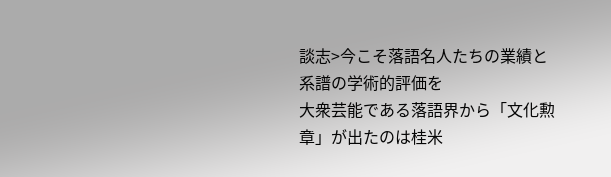談志>今こそ落語名人たちの業績と系譜の学術的評価を
大衆芸能である落語界から「文化勲章」が出たのは桂米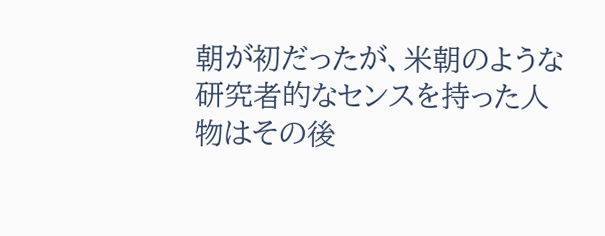朝が初だったが、米朝のような研究者的なセンスを持った人物はその後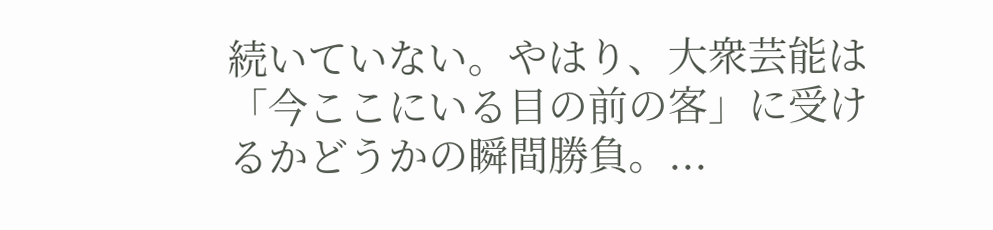続いていない。やはり、大衆芸能は「今ここにいる目の前の客」に受けるかどうかの瞬間勝負。...